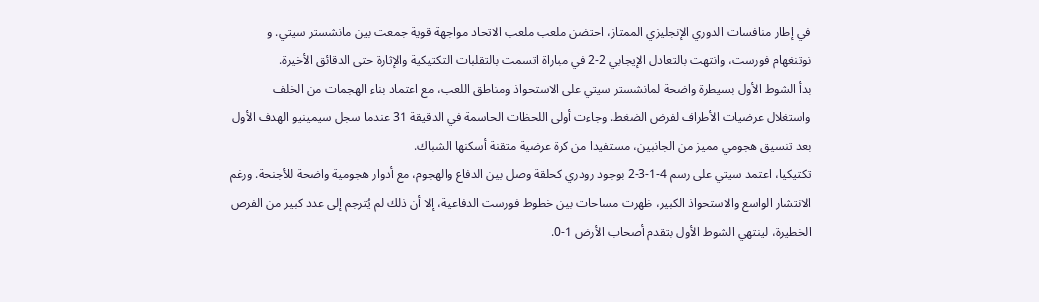في إطار منافسات الدوري الإنجليزي الممتاز، احتضن ملعب ملعب الاتحاد مواجهة قوية جمعت بين مانشستر سيتي. و نوتنغهام فورست، وانتهت بالتعادل الإيجابي 2-2 في مباراة اتسمت بالتقلبات التكتيكية والإثارة حتى الدقائق الأخيرة.
بدأ الشوط الأول بسيطرة واضحة لمانشستر سيتي على الاستحواذ ومناطق اللعب، مع اعتماد بناء الهجمات من الخلف واستغلال عرضيات الأطراف لفرض الضغط. وجاءت أولى اللحظات الحاسمة في الدقيقة 31 عندما سجل سيمينيو الهدف الأول بعد تنسيق هجومي مميز من الجانبين، مستفيدا من كرة عرضية متقنة أسكنها الشباك.
تكتيكيا، اعتمد سيتي على رسم 4-1-3-2 بوجود رودري كحلقة وصل بين الدفاع والهجوم، مع أدوار هجومية واضحة للأجنحة. ورغم الانتشار الواسع والاستحواذ الكبير، ظهرت مساحات بين خطوط فورست الدفاعية، إلا أن ذلك لم يُترجم إلى عدد كبير من الفرص الخطيرة، لينتهي الشوط الأول بتقدم أصحاب الأرض 1-0.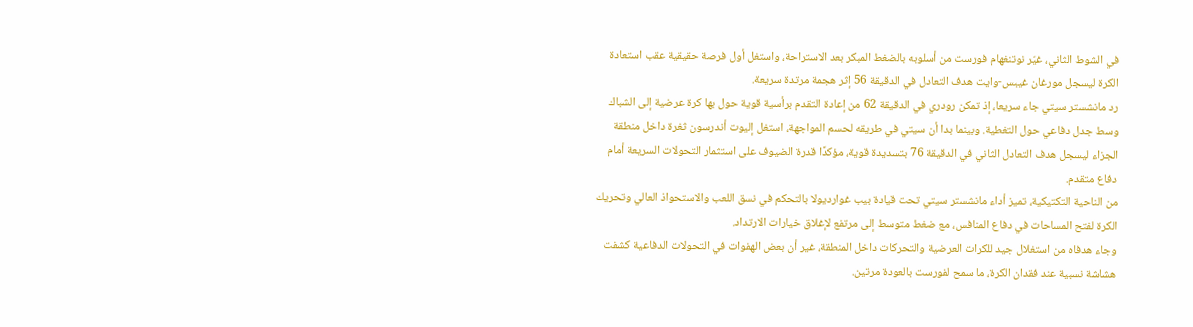في الشوط الثاني، غيّر نوتنغهام فورست من أسلوبه بالضغط المبكر بعد الاستراحة، واستغل أول فرصة حقيقية عقب استعادة الكرة ليسجل مورغان غيبس-وايت هدف التعادل في الدقيقة 56 إثر هجمة مرتدة سريعة.
رد مانشستر سيتي جاء سريعا، إذ تمكن رودري في الدقيقة 62 من إعادة التقدم برأسية قوية حول بها كرة عرضية إلى الشباك وسط جدل دفاعي حول التغطية. وبينما بدا أن سيتي في طريقه لحسم المواجهة، استغل إليوت أندرسون ثغرة داخل منطقة الجزاء ليسجل هدف التعادل الثاني في الدقيقة 76 بتسديدة قوية، مؤكدًا قدرة الضيوف على استثمار التحولات السريعة أمام دفاع متقدم.
من الناحية التكتيكية، تميز أداء مانشستر سيتي تحت قيادة بيب غوارديولا بالتحكم في نسق اللعب والاستحواذ العالي وتحريك الكرة لفتح المساحات في دفاع المنافس، مع ضغط متوسط إلى مرتفع لإغلاق خيارات الارتداد.
وجاء هدفاه من استغلال جيد للكرات العرضية والتحركات داخل المنطقة، غير أن بعض الهفوات في التحولات الدفاعية كشفت هشاشة نسبية عند فقدان الكرة، ما سمح لفورست بالعودة مرتين.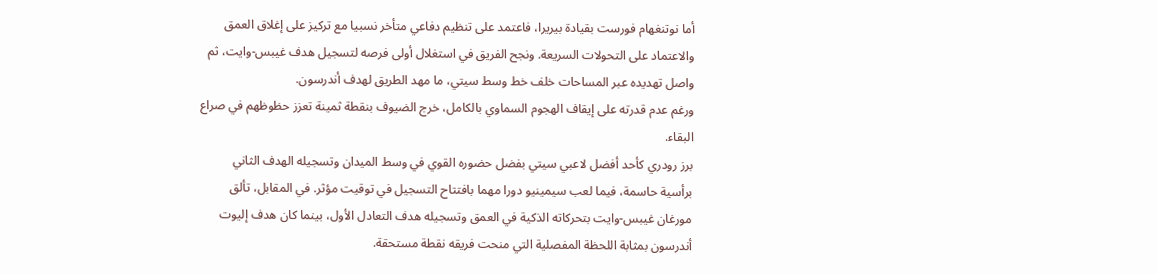أما نوتنغهام فورست بقيادة بيريرا، فاعتمد على تنظيم دفاعي متأخر نسبيا مع تركيز على إغلاق العمق والاعتماد على التحولات السريعة. ونجح الفريق في استغلال أولى فرصه لتسجيل هدف غيبس-وايت، ثم واصل تهديده عبر المساحات خلف خط وسط سيتي، ما مهد الطريق لهدف أندرسون.
ورغم عدم قدرته على إيقاف الهجوم السماوي بالكامل، خرج الضيوف بنقطة ثمينة تعزز حظوظهم في صراع البقاء.
برز رودري كأحد أفضل لاعبي سيتي بفضل حضوره القوي في وسط الميدان وتسجيله الهدف الثاني برأسية حاسمة، فيما لعب سيمينيو دورا مهما بافتتاح التسجيل في توقيت مؤثر. في المقابل، تألق مورغان غيبس-وايت بتحركاته الذكية في العمق وتسجيله هدف التعادل الأول، بينما كان هدف إليوت أندرسون بمثابة اللحظة المفصلية التي منحت فريقه نقطة مستحقة.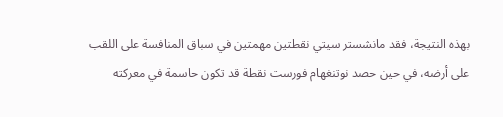بهذه النتيجة، فقد مانشستر سيتي نقطتين مهمتين في سباق المنافسة على اللقب على أرضه، في حين حصد نوتنغهام فورست نقطة قد تكون حاسمة في معركته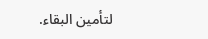لتأمين البقاء.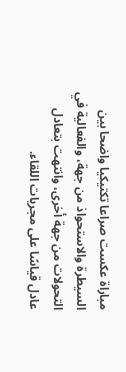مباراة عكست صراعا تكتيكيا واضحا بين السيطرة والاستحواذ من جهة، والفعالية في التحولات من جهة أخرى، وانتهت بتعادل عادل قياسًا على مجريات اللقاء.